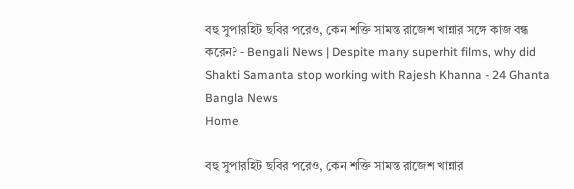বহু সুপারহিট ছবির পরেও, কেন শক্তি সামন্ত রাজেশ খান্নার সঙ্গে কাজ বন্ধ করেন? - Bengali News | Despite many superhit films, why did Shakti Samanta stop working with Rajesh Khanna - 24 Ghanta Bangla News
Home

বহু সুপারহিট ছবির পরেও, কেন শক্তি সামন্ত রাজেশ খান্নার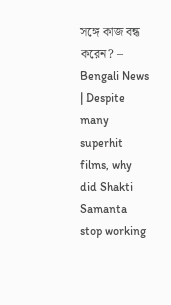সঙ্গে কাজ বন্ধ করেন? – Bengali News | Despite many superhit films, why did Shakti Samanta stop working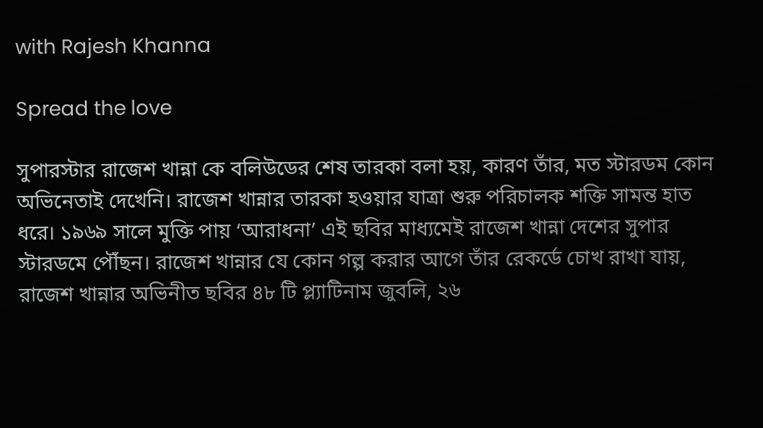with Rajesh Khanna

Spread the love

সুপারস্টার রাজেশ খান্না কে বলিউডের শেষ তারকা বলা হয়, কারণ তাঁর, মত স্টারডম কোন অভিনেতাই দেখেনি। রাজেশ খান্নার তারকা হওয়ার যাত্রা শুরু পরিচালক শক্তি সামন্ত হাত ধরে। ১৯৬৯ সালে মুক্তি পায় ‘আরাধনা’ এই ছবির মাধ্যমেই রাজেশ খান্না দেশের সুপার স্টারডমে পৌঁছন। রাজেশ খান্নার যে কোন গল্প করার আগে তাঁর রেকর্ডে চোখ রাখা যায়, রাজেশ খান্নার অভিনীত ছবির ৪৮ টি প্ল্যাটিনাম জুবলি, ২৬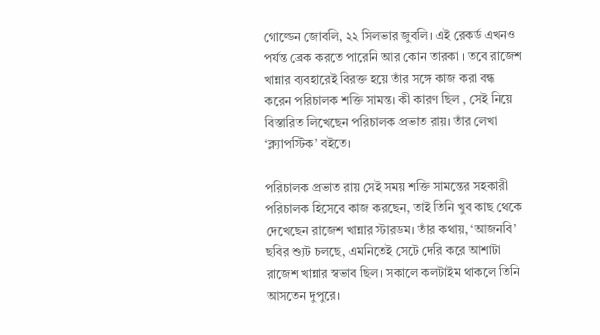গোল্ডেন জোবলি, ২২ সিলভার জুবলি। এই রেকর্ড এখনও পর্যন্ত ব্রেক করতে পারেনি আর কোন তারকা । তবে রাজেশ খান্নার ব্যবহারেই বিরক্ত হয়ে তাঁর সঙ্গে কাজ করা বন্ধ করেন পরিচালক শক্তি সামন্ত। কী কারণ ছিল , সেই নিয়ে বিস্তারিত লিখেছেন পরিচালক প্রভাত রায়। তাঁর লেখা ‘ক্ল্যাপস্টিক’ বইতে।

পরিচালক প্রভাত রায় সেই সময় শক্তি সামন্তের সহকারী পরিচালক হিসেবে কাজ করছেন, তাই তিনি খুব কাছ থেকে দেখেছেন রাজেশ খান্নার স্টারডম। তাঁর কথায়, ‘আজনবি’ ছবির শ্যুট চলছে, এমনিতেই সেটে দেরি করে আশাটা রাজেশ খান্নার স্বভাব ছিল। সকালে কলটাইম থাকলে তিনি আসতেন দুপুরে।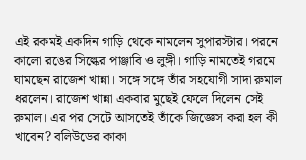এই রকমই একদিন গাড়ি থেকে নামলেন সুপারস্টার। পরনে কালো রঙের সিল্কের পাঞ্জাবি ও লুঙ্গী। গাড়ি নামতেই গরমে ঘামছেন রাজেশ খান্না। সঙ্গে সঙ্গে তাঁর সহযোগী সাদা রুমাল ধরলেন। রাজেশ খান্না একবার মুছেই ফেলে দিলেন সেই রুমাল। এর পর সেটে আসতেই তাঁকে জিজ্ঞেস করা হল কী খাবেন? বলিউডের কাকা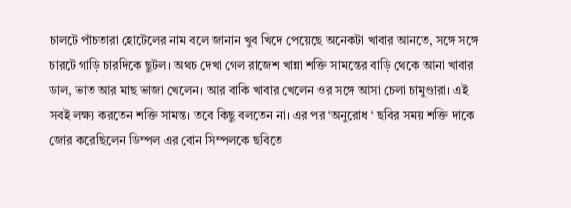চালটে পাঁচতারা হোটেলের নাম বলে জানান খুব খিদে পেয়েছে অনেকটা খাবার আনতে, সঙ্গে সঙ্গে চারটে গাড়ি চারদিকে ছুটল। অথচ দেখা গেল রাজেশ খান্না শক্তি সামন্তের বাড়ি থেকে আনা খাবার ডাল, ভাত আর মাছ ভাজা খেলেন। আর বাকি খাবার খেলেন ওর সঙ্গে আসা চেলা চামুণ্ডারা। এই সবই লক্ষ্য করতেন শক্তি সামন্ত। তবে কিছু বলতেন না। এর পর ‘অনুরোধ ‘ ছবির সময় শক্তি দাকে জোর করেছিলেন ডিম্পল এর বোন সিম্পলকে ছবিতে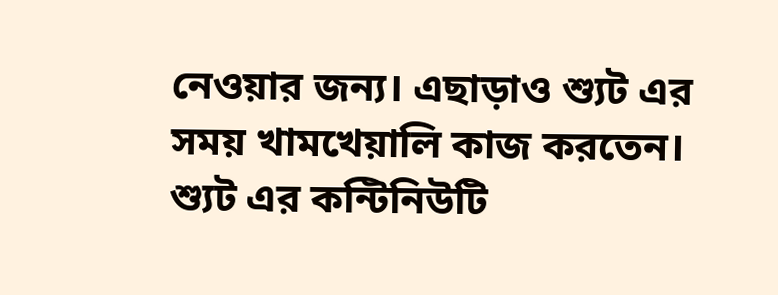নেওয়ার জন্য। এছাড়াও শ্যুট এর সময় খামখেয়ালি কাজ করতেন। শ্যুট এর কন্টিনিউটি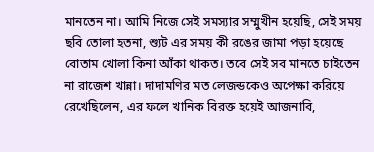মানতেন না। আমি নিজে সেই সমস্যার সম্মুখীন হয়েছি, সেই সময় ছবি তোলা হতনা, শ্যুট এর সময় কী রঙের জামা পড়া হয়েছে বোতাম খোলা কিনা আঁকা থাকত। তবে সেই সব মানতে চাইতেন না রাজেশ খান্না। দাদামণির মত লেজন্ডকেও অপেক্ষা করিয়ে রেখেছিলেন, এর ফলে খানিক বিরক্ত হয়েই আজনাবি,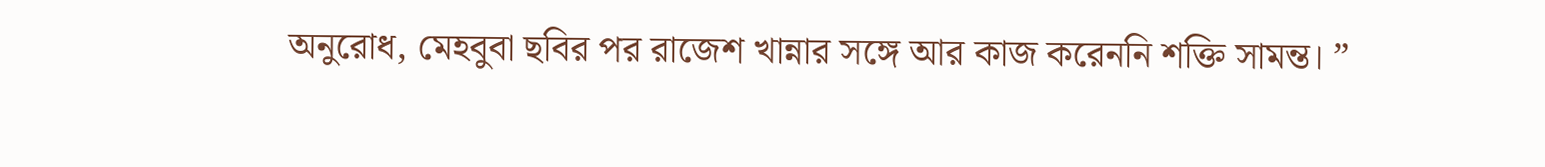অনুরোধ, মেহবুবা ছবির পর রাজেশ খান্নার সঙ্গে আর কাজ করেননি শক্তি সামন্ত। ”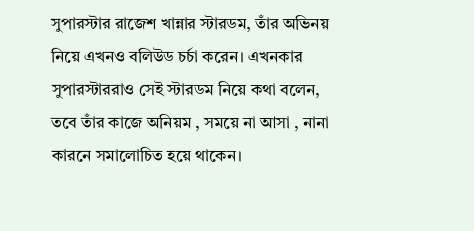সুপারস্টার রাজেশ খান্নার স্টারডম, তাঁর অভিনয় নিয়ে এখনও বলিউড চর্চা করেন। এখনকার সুপারস্টাররাও সেই স্টারডম নিয়ে কথা বলেন, তবে তাঁর কাজে অনিয়ম , সময়ে না আসা , নানা কারনে সমালোচিত হয়ে থাকেন।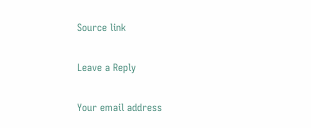Source link

Leave a Reply

Your email address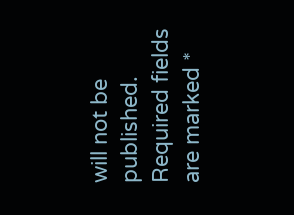will not be published. Required fields are marked *